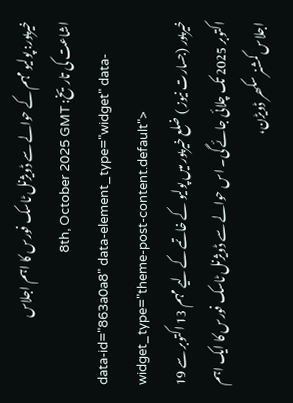خیرپور: پولیو مہم کے حوالے سے ڈویژنل ٹاسک فورس کا اہم اجلاس
اشاعت کی تاریخ: 8th, October 2025 GMT
data-id="863a0a8" data-element_type="widget" data-widget_type="theme-post-content.default">
خیرپور (جسارت نیوز ) ضلع خیرپور میں پولیو کے خاتمے کے لیے مہم 13 اکتوبر سے 19 اکتوبر 2025 تک چلائی جائے گی۔ اس حوالے سے ڈویژنل ٹاسک فورس کا ایک اہم اجلاس کمشنر سکھر ڈویڑن،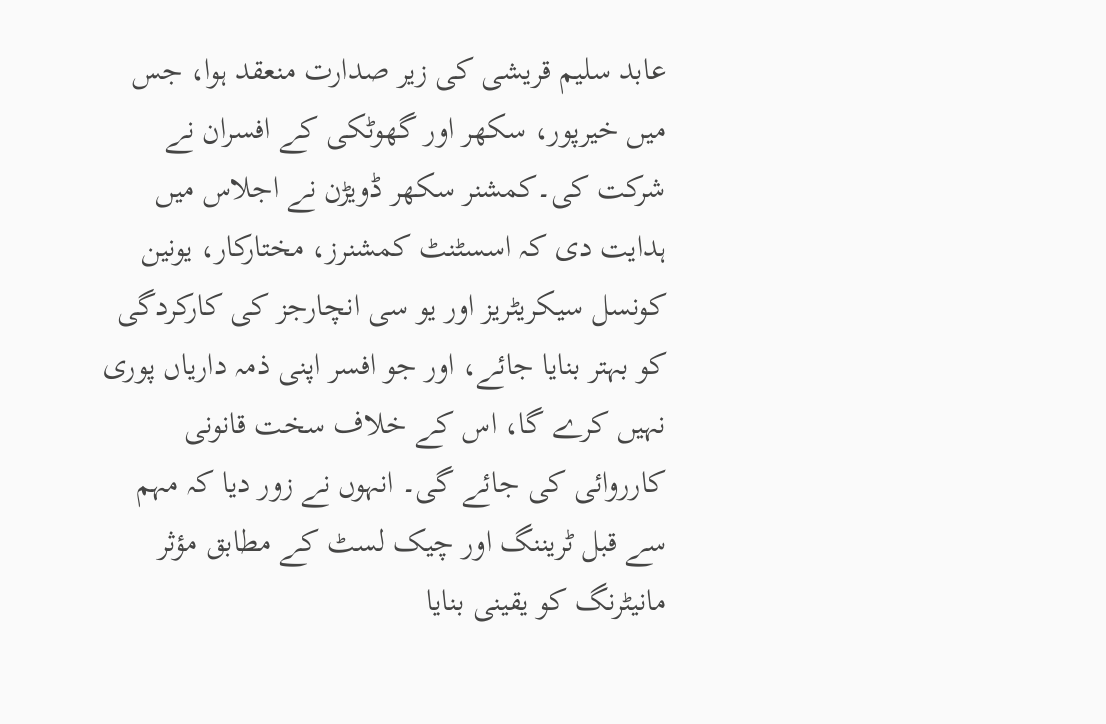عابد سلیم قریشی کی زیر صدارت منعقد ہوا، جس میں خیرپور، سکھر اور گھوٹکی کے افسران نے شرکت کی۔کمشنر سکھر ڈویڑن نے اجلاس میں ہدایت دی کہ اسسٹنٹ کمشنرز، مختارکار، یونین کونسل سیکریٹریز اور یو سی انچارجز کی کارکردگی کو بہتر بنایا جائے، اور جو افسر اپنی ذمہ داریاں پوری نہیں کرے گا، اس کے خلاف سخت قانونی کارروائی کی جائے گی۔ انہوں نے زور دیا کہ مہم سے قبل ٹریننگ اور چیک لسٹ کے مطابق مؤثر مانیٹرنگ کو یقینی بنایا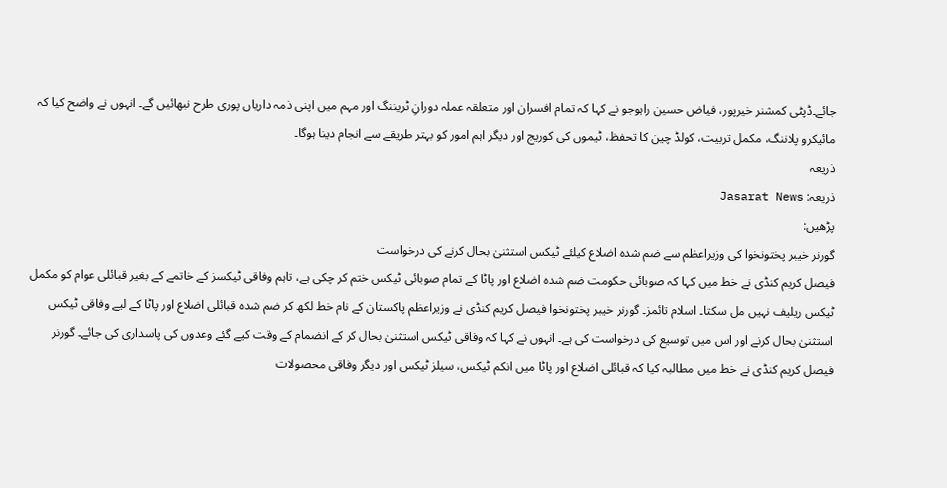جائے۔ڈپٹی کمشنر خیرپور، فیاض حسین راہوجو نے کہا کہ تمام افسران اور متعلقہ عملہ دورانِ ٹریننگ اور مہم میں اپنی ذمہ داریاں پوری طرح نبھائیں گے۔ انہوں نے واضح کیا کہ مائیکرو پلاننگ، مکمل تربیت، کولڈ چین کا تحفظ، ٹیموں کی کوریج اور دیگر اہم امور کو بہتر طریقے سے انجام دینا ہوگا۔
ذریعہ
ذریعہ: Jasarat News
پڑھیں:
گورنر خیبر پختونخوا کی وزیراعظم سے ضم شدہ اضلاع کیلئے ٹیکس استثنیٰ بحال کرنے کی درخواست
فیصل کریم کنڈی نے خط میں کہا کہ صوبائی حکومت ضم شدہ اضلاع اور پاٹا کے تمام صوبائی ٹیکس ختم کر چکی ہے، تاہم وفاقی ٹیکسز کے خاتمے کے بغیر قبائلی عوام کو مکمل ٹیکس ریلیف نہیں مل سکتا۔ اسلام تائمز۔ گورنر خیبر پختونخوا فیصل کریم کنڈی نے وزیراعظم پاکستان کے نام خط لکھ کر ضم شدہ قبائلی اضلاع اور پاٹا کے لیے وفاقی ٹیکس استثنیٰ بحال کرنے اور اس میں توسیع کی درخواست کی ہے۔ انہوں نے کہا کہ وفاقی ٹیکس استثنیٰ بحال کر کے انضمام کے وقت کیے گئے وعدوں کی پاسداری کی جائے۔ گورنر فیصل کریم کنڈی نے خط میں مطالبہ کیا کہ قبائلی اضلاع اور پاٹا میں انکم ٹیکس، سیلز ٹیکس اور دیگر وفاقی محصولات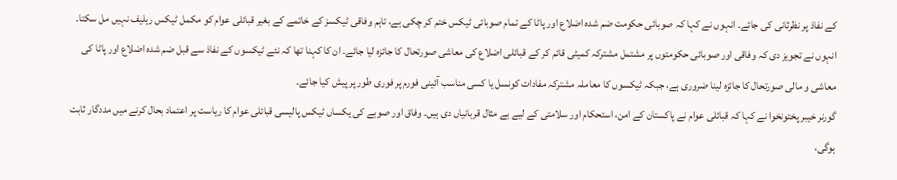کے نفاذ پر نظرثانی کی جائے۔ انہوں نے کہا کہ صوبائی حکومت ضم شدہ اضلاع اور پاٹا کے تمام صوبائی ٹیکس ختم کر چکی ہے، تاہم وفاقی ٹیکسز کے خاتمے کے بغیر قبائلی عوام کو مکمل ٹیکس ریلیف نہیں مل سکتا۔
انہوں نے تجویز دی کہ وفاقی اور صوبائی حکومتوں پر مشتمل مشترکہ کمیٹی قائم کر کے قبائلی اضلاع کی معاشی صورتحال کا جائزہ لیا جائے۔ ان کا کہنا تھا کہ نئے ٹیکسوں کے نفاذ سے قبل ضم شدہ اضلاع اور پاٹا کی معاشی و مالی صورتحال کا جائزہ لینا ضروری ہے، جبکہ ٹیکسوں کا معاملہ مشترکہ مفادات کونسل یا کسی مناسب آئینی فورم پر فوری طور پر پیش کیا جائے۔
گورنر خیبر پختونخوا نے کہا کہ قبائلی عوام نے پاکستان کے امن، استحکام اور سلامتی کے لیے بے مثال قربانیاں دی ہیں۔ وفاق اور صوبے کی یکساں ٹیکس پالیسی قبائلی عوام کا ریاست پر اعتماد بحال کرنے میں مددگار ثابت ہوگی،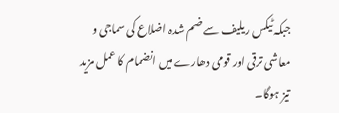جبکہ ٹیکس ریلیف سے ضم شدہ اضلاع کی سماجی و معاشی ترقی اور قومی دھارے میں انضمام کا عمل مزید تیز ہوگا۔